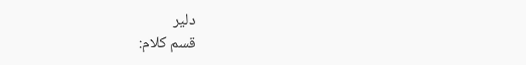دلیر
قسم کلام: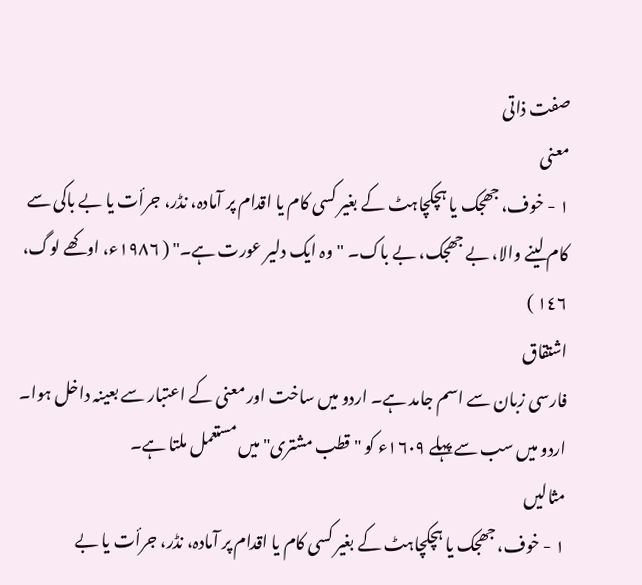صفت ذاتی
معنی
١ - خوف، جھجک یا ہچکچاہٹ کے بغیر کسی کام یا اقدام پر آمادہ، نڈر، جرأت یا بے باکی سے کام لینے والا، بے جھجک، بے باک۔ "وہ ایک دلیر عورت ہے۔" ( ١٩٨٦ء، اوکھے لوگ، ١٤٦ )
اشتقاق
فارسی زبان سے اسم جامد ہے۔ اردو میں ساخت اور معنی کے اعتبار سے بعینہ داخل ہوا۔ اردو میں سب سے پہلے ١٦٠٩ء کو "قطب مشتری" میں مستعمل ملتا ہے۔
مثالیں
١ - خوف، جھجک یا ہچکچاہٹ کے بغیر کسی کام یا اقدام پر آمادہ، نڈر، جرأت یا بے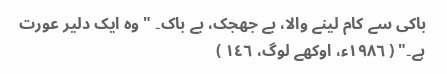باکی سے کام لینے والا، بے جھجک، بے باک۔ "وہ ایک دلیر عورت ہے۔" ( ١٩٨٦ء، اوکھے لوگ، ١٤٦ )